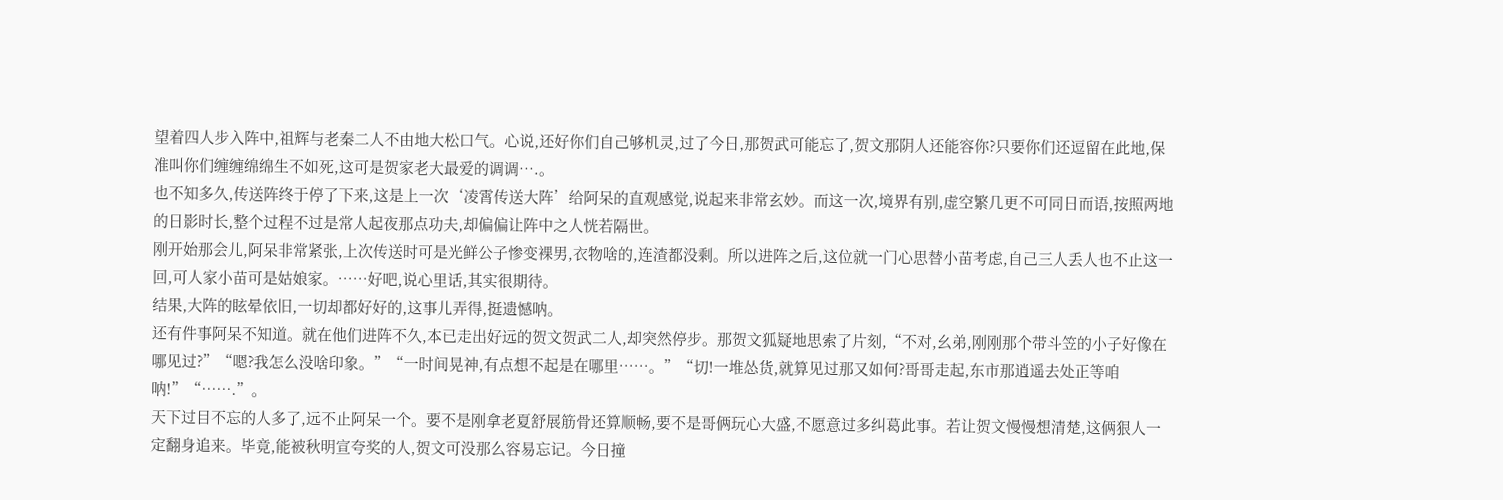望着四人步入阵中,祖辉与老秦二人不由地大松口气。心说,还好你们自己够机灵,过了今日,那贺武可能忘了,贺文那阴人还能容你?只要你们还逗留在此地,保准叫你们缠缠绵绵生不如死,这可是贺家老大最爱的调调….。
也不知多久,传送阵终于停了下来,这是上一次‘凌霄传送大阵’给阿呆的直观感觉,说起来非常玄妙。而这一次,境界有别,虚空繁几更不可同日而语,按照两地的日影时长,整个过程不过是常人起夜那点功夫,却偏偏让阵中之人恍若隔世。
刚开始那会儿,阿呆非常紧张,上次传送时可是光鲜公子惨变裸男,衣物啥的,连渣都没剩。所以进阵之后,这位就一门心思替小苗考虑,自己三人丢人也不止这一回,可人家小苗可是姑娘家。……好吧,说心里话,其实很期待。
结果,大阵的眩晕依旧,一切却都好好的,这事儿弄得,挺遗憾呐。
还有件事阿呆不知道。就在他们进阵不久,本已走出好远的贺文贺武二人,却突然停步。那贺文狐疑地思索了片刻,“不对,幺弟,刚刚那个带斗笠的小子好像在哪见过?”“嗯?我怎么没啥印象。”“一时间晃神,有点想不起是在哪里……。”“切!一堆怂货,就算见过那又如何?哥哥走起,东市那逍遥去处正等咱呐!”“…….”。
天下过目不忘的人多了,远不止阿呆一个。要不是刚拿老夏舒展筋骨还算顺畅,要不是哥俩玩心大盛,不愿意过多纠葛此事。若让贺文慢慢想清楚,这俩狠人一定翻身追来。毕竟,能被秋明宣夸奖的人,贺文可没那么容易忘记。今日撞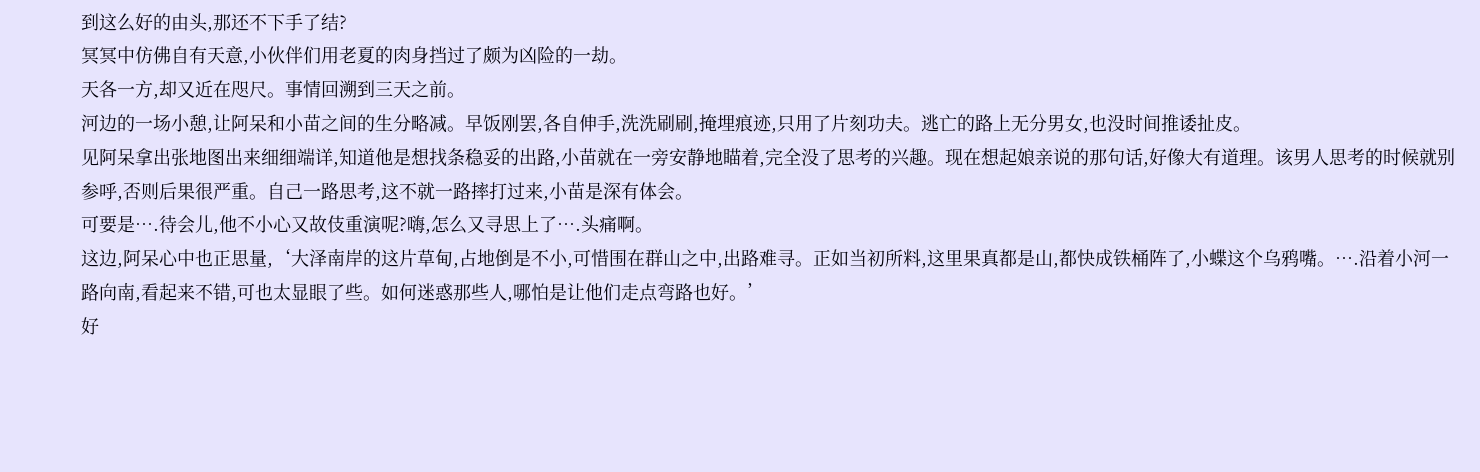到这么好的由头,那还不下手了结?
冥冥中仿佛自有天意,小伙伴们用老夏的肉身挡过了颇为凶险的一劫。
天各一方,却又近在咫尺。事情回溯到三天之前。
河边的一场小憩,让阿呆和小苗之间的生分略减。早饭刚罢,各自伸手,洗洗刷刷,掩埋痕迹,只用了片刻功夫。逃亡的路上无分男女,也没时间推诿扯皮。
见阿呆拿出张地图出来细细端详,知道他是想找条稳妥的出路,小苗就在一旁安静地瞄着,完全没了思考的兴趣。现在想起娘亲说的那句话,好像大有道理。该男人思考的时候就别参呼,否则后果很严重。自己一路思考,这不就一路摔打过来,小苗是深有体会。
可要是….待会儿,他不小心又故伎重演呢?嗨,怎么又寻思上了….头痛啊。
这边,阿呆心中也正思量,‘大泽南岸的这片草甸,占地倒是不小,可惜围在群山之中,出路难寻。正如当初所料,这里果真都是山,都快成铁桶阵了,小蝶这个乌鸦嘴。….沿着小河一路向南,看起来不错,可也太显眼了些。如何迷惑那些人,哪怕是让他们走点弯路也好。’
好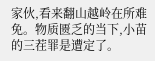家伙,看来翻山越岭在所难免。物质匮乏的当下,小苗的三茬罪是遭定了。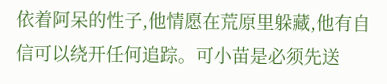依着阿呆的性子,他情愿在荒原里躲藏,他有自信可以绕开任何追踪。可小苗是必须先送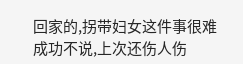回家的,拐带妇女这件事很难成功不说,上次还伤人伤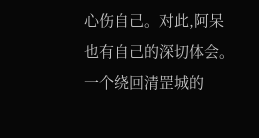心伤自己。对此,阿呆也有自己的深切体会。
一个绕回清罡城的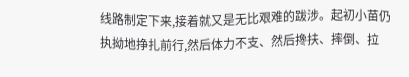线路制定下来,接着就又是无比艰难的跋涉。起初小苗仍执拗地挣扎前行,然后体力不支、然后搀扶、摔倒、拉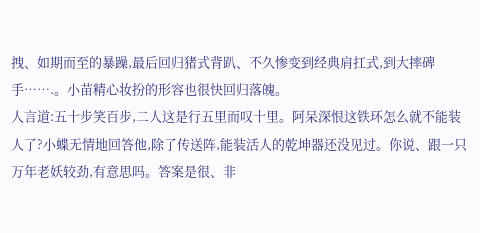拽、如期而至的暴躁,最后回归猪式背趴、不久惨变到经典肩扛式,到大摔碑手…….。小苗精心妆扮的形容也很快回归落魄。
人言道:五十步笑百步,二人这是行五里而叹十里。阿呆深恨这铁环怎么就不能装人了?小蝶无情地回答他,除了传送阵,能装活人的乾坤器还没见过。你说、跟一只万年老妖较劲,有意思吗。答案是很、非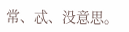常、忒、没意思。